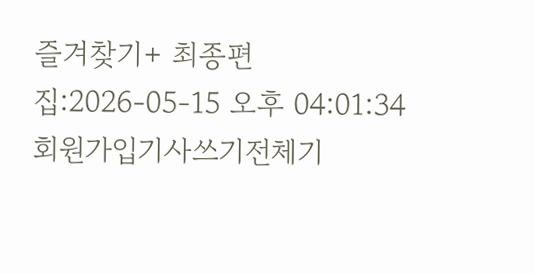즐겨찾기+ 최종편집:2026-05-15 오후 04:01:34 회원가입기사쓰기전체기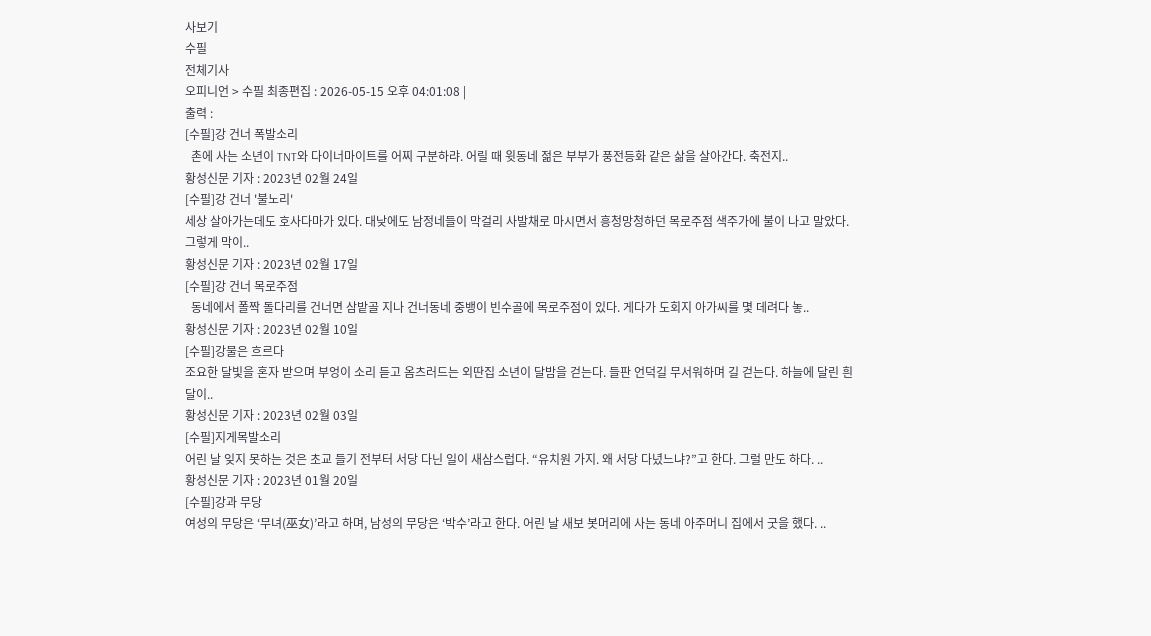사보기
수필
전체기사
오피니언 > 수필 최종편집 : 2026-05-15 오후 04:01:08 |
출력 :
[수필]강 건너 폭발소리
  촌에 사는 소년이 TNT와 다이너마이트를 어찌 구분하랴. 어릴 때 윗동네 젊은 부부가 풍전등화 같은 삶을 살아간다. 축전지..
황성신문 기자 : 2023년 02월 24일
[수필]강 건너 '불노리'
세상 살아가는데도 호사다마가 있다. 대낮에도 남정네들이 막걸리 사발채로 마시면서 흥청망청하던 목로주점 색주가에 불이 나고 말았다. 그렇게 막이..
황성신문 기자 : 2023년 02월 17일
[수필]강 건너 목로주점
  동네에서 폴짝 돌다리를 건너면 삼밭골 지나 건너동네 중뱅이 빈수골에 목로주점이 있다. 게다가 도회지 아가씨를 몇 데려다 놓..
황성신문 기자 : 2023년 02월 10일
[수필]강물은 흐르다
조요한 달빛을 혼자 받으며 부엉이 소리 듣고 옴츠러드는 외딴집 소년이 달밤을 걷는다. 들판 언덕길 무서워하며 길 걷는다. 하늘에 달린 흰 달이..
황성신문 기자 : 2023년 02월 03일
[수필]지게목발소리
어린 날 잊지 못하는 것은 초교 들기 전부터 서당 다닌 일이 새삼스럽다. “유치원 가지. 왜 서당 다녔느냐?”고 한다. 그럴 만도 하다. ..
황성신문 기자 : 2023년 01월 20일
[수필]강과 무당
여성의 무당은 ‘무녀(巫女)’라고 하며, 남성의 무당은 ‘박수’라고 한다. 어린 날 새보 봇머리에 사는 동네 아주머니 집에서 굿을 했다. ..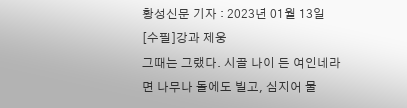황성신문 기자 : 2023년 01월 13일
[수필]강과 제웅
그때는 그랬다. 시골 나이 든 여인네라면 나무나 돌에도 빌고, 심지어 물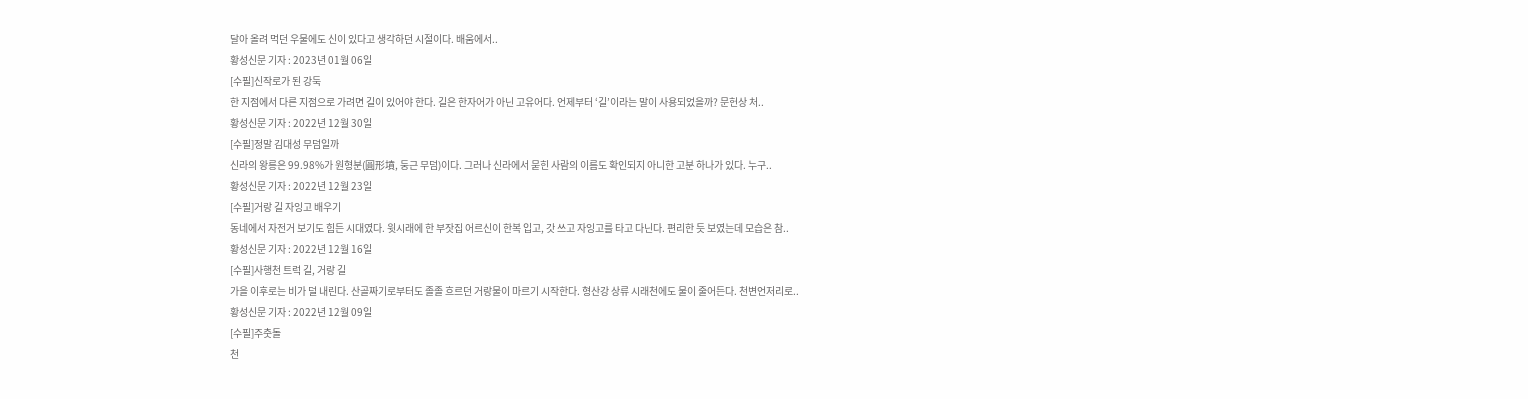달아 올려 먹던 우물에도 신이 있다고 생각하던 시절이다. 배움에서..
황성신문 기자 : 2023년 01월 06일
[수필]신작로가 된 강둑
한 지점에서 다른 지점으로 가려면 길이 있어야 한다. 길은 한자어가 아닌 고유어다. 언제부터 ‘길’이라는 말이 사용되었을까? 문헌상 처..
황성신문 기자 : 2022년 12월 30일
[수필]정말 김대성 무덤일까
신라의 왕릉은 99.98%가 원형분(圓形墳, 둥근 무덤)이다. 그러나 신라에서 묻힌 사람의 이름도 확인되지 아니한 고분 하나가 있다. 누구..
황성신문 기자 : 2022년 12월 23일
[수필]거랑 길 자잉고 배우기
동네에서 자전거 보기도 힘든 시대였다. 윗시래에 한 부잣집 어르신이 한복 입고, 갓 쓰고 자잉고를 타고 다닌다. 편리한 듯 보였는데 모습은 참..
황성신문 기자 : 2022년 12월 16일
[수필]사행천 트럭 길, 거랑 길
가을 이후로는 비가 덜 내린다. 산골짜기로부터도 졸졸 흐르던 거랑물이 마르기 시작한다. 형산강 상류 시래천에도 물이 줄어든다. 천변언저리로..
황성신문 기자 : 2022년 12월 09일
[수필]주춧돌
천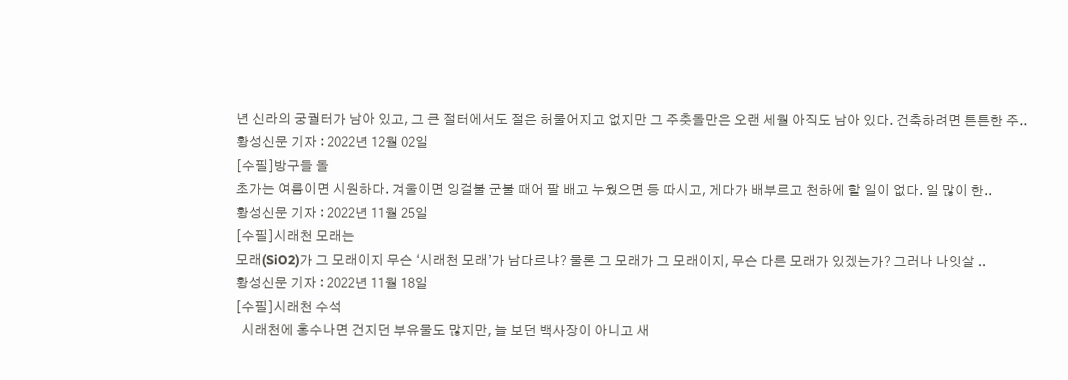년 신라의 궁궐터가 남아 있고, 그 큰 절터에서도 절은 허물어지고 없지만 그 주춧돌만은 오랜 세월 아직도 남아 있다. 건축하려면 튼튼한 주..
황성신문 기자 : 2022년 12월 02일
[수필]방구들 돌
초가는 여름이면 시원하다. 겨울이면 잉걸불 군불 때어 팔 배고 누웠으면 등 따시고, 게다가 배부르고 천하에 할 일이 없다. 일 많이 한..
황성신문 기자 : 2022년 11월 25일
[수필]시래천 모래는
모래(SiO2)가 그 모래이지 무슨 ‘시래천 모래’가 남다르냐? 물론 그 모래가 그 모래이지, 무슨 다른 모래가 있겠는가? 그러나 나잇살 ..
황성신문 기자 : 2022년 11월 18일
[수필]시래천 수석
  시래천에 홍수나면 건지던 부유물도 많지만, 늘 보던 백사장이 아니고 새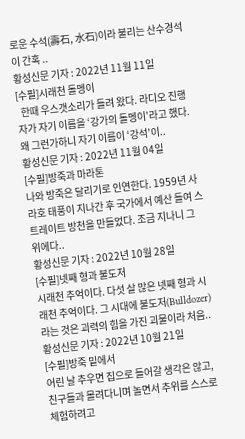로운 수석(壽石, 水石)이라 불리는 산수경석이 간혹 ..
황성신문 기자 : 2022년 11월 11일
[수필]시래천 돌멩이
  한때 우스갯소리가 들려 왔다. 라디오 진행자가 자기 이름을 ‘강가의 돌멩이’라고 했다. 왜 그런가하니 자기 이름이 ‘강석’이..
황성신문 기자 : 2022년 11월 04일
[수필]방죽과 마라톤
나와 방죽은 달리기로 인연한다. 1959년 사라호 태풍이 지나간 후 국가에서 예산 들여 스트레이트 방천을 만들었다. 조금 지나니 그 위에다..
황성신문 기자 : 2022년 10월 28일
[수필]넷째 형과 불도저
시래천 추억이다. 다섯 살 많은 넷째 형과 시래천 추억이다. 그 시대에 불도저(Bulldozer)라는 것은 괴력의 힘을 가진 괴물이라 처음..
황성신문 기자 : 2022년 10월 21일
[수필]방죽 밑에서
어린 날 추우면 집으로 들어갈 생각은 않고, 친구들과 몰려다니며 놀면서 추위를 스스로 체험하려고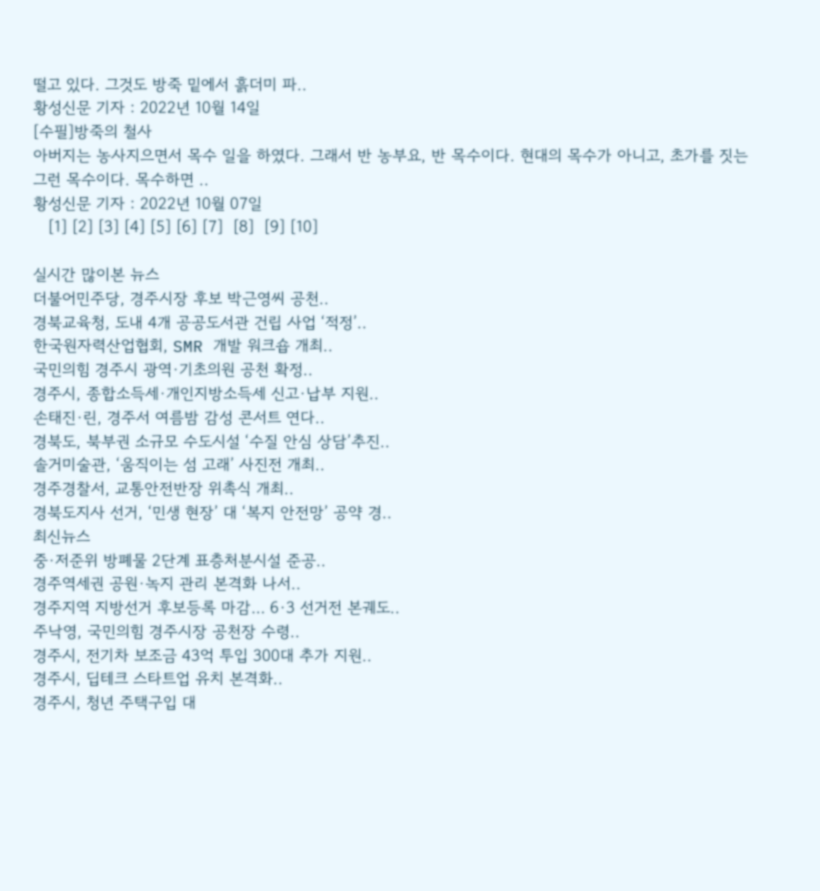떨고 있다. 그것도 방죽 밑에서 흙더미 파..
황성신문 기자 : 2022년 10월 14일
[수필]방죽의 철사
아버지는 농사지으면서 목수 일을 하였다. 그래서 반 농부요, 반 목수이다. 현대의 목수가 아니고, 초가를 짓는 그런 목수이다. 목수하면 ..
황성신문 기자 : 2022년 10월 07일
   [1] [2] [3] [4] [5] [6] [7]  [8]  [9] [10]

실시간 많이본 뉴스
더불어민주당, 경주시장 후보 박근영씨 공천..
경북교육청, 도내 4개 공공도서관 건립 사업 ‘적정’..
한국원자력산업협회, SMR 개발 워크숍 개최..
국민의힘 경주시 광역·기초의원 공천 확정..
경주시, 종합소득세·개인지방소득세 신고·납부 지원..
손태진·린, 경주서 여름밤 감성 콘서트 연다..
경북도, 북부권 소규모 수도시설 ‘수질 안심 상담’추진..
솔거미술관, ‘움직이는 섬 고래’ 사진전 개최..
경주경찰서, 교통안전반장 위촉식 개최..
경북도지사 선거, ‘민생 현장’ 대 ‘복지 안전망’ 공약 경..
최신뉴스
중·저준위 방폐물 2단계 표층처분시설 준공..
경주역세권 공원·녹지 관리 본격화 나서..
경주지역 지방선거 후보등록 마감… 6·3 선거전 본궤도..
주낙영, 국민의힘 경주시장 공천장 수령..
경주시, 전기차 보조금 43억 투입 300대 추가 지원..
경주시, 딥테크 스타트업 유치 본격화..
경주시, 청년 주택구입 대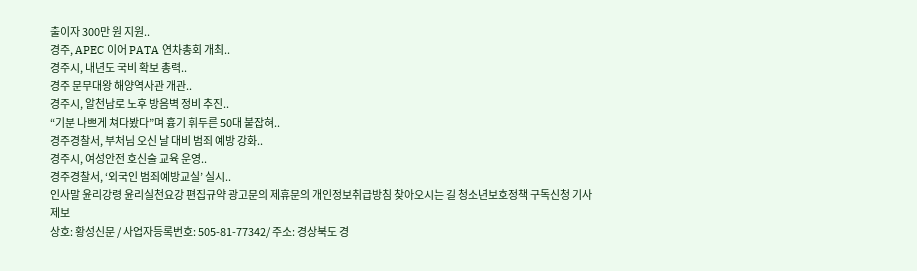출이자 300만 원 지원..
경주, APEC 이어 PATA 연차총회 개최..
경주시, 내년도 국비 확보 총력..
경주 문무대왕 해양역사관 개관..
경주시, 알천남로 노후 방음벽 정비 추진..
“기분 나쁘게 쳐다봤다”며 흉기 휘두른 50대 붙잡혀..
경주경찰서, 부처님 오신 날 대비 범죄 예방 강화..
경주시, 여성안전 호신술 교육 운영..
경주경찰서, ‘외국인 범죄예방교실’ 실시..
인사말 윤리강령 윤리실천요강 편집규약 광고문의 제휴문의 개인정보취급방침 찾아오시는 길 청소년보호정책 구독신청 기사제보
상호: 황성신문 / 사업자등록번호: 505-81-77342/ 주소: 경상북도 경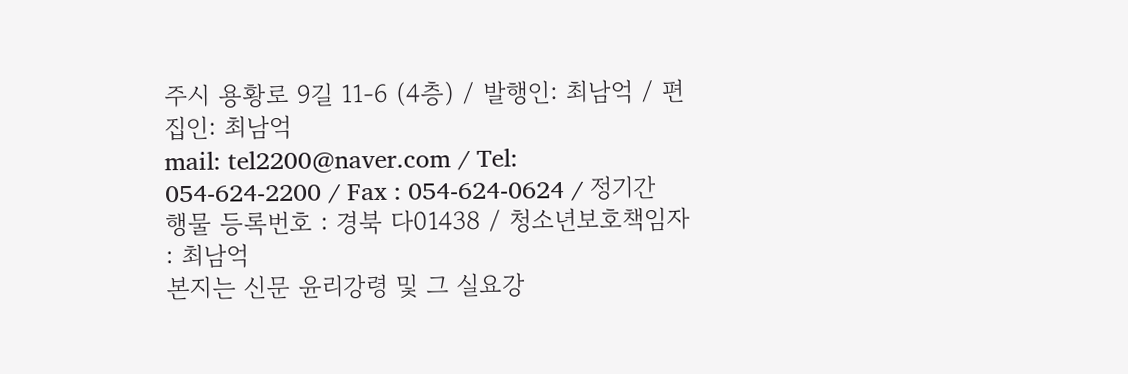주시 용황로 9길 11-6 (4층) / 발행인: 최남억 / 편집인: 최남억
mail: tel2200@naver.com / Tel: 054-624-2200 / Fax : 054-624-0624 / 정기간행물 등록번호 : 경북 다01438 / 청소년보호책임자 : 최남억
본지는 신문 윤리강령 및 그 실요강